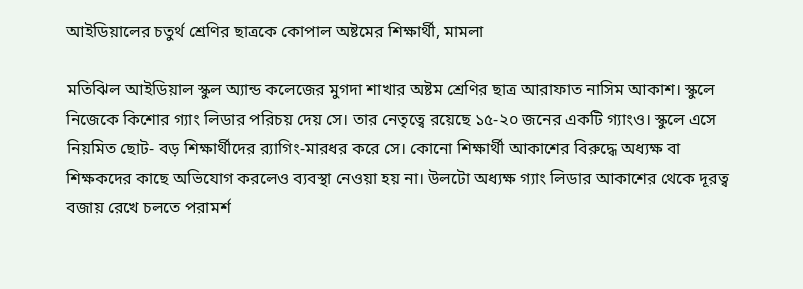আইডিয়ালের চতুর্থ শ্রেণির ছাত্রকে কোপাল অষ্টমের শিক্ষার্থী, মামলা

মতিঝিল আইডিয়াল স্কুল অ্যান্ড কলেজের মুগদা শাখার অষ্টম শ্রেণির ছাত্র আরাফাত নাসিম আকাশ। স্কুলে নিজেকে কিশোর গ্যাং লিডার পরিচয় দেয় সে। তার নেতৃত্বে রয়েছে ১৫-২০ জনের একটি গ্যাংও। স্কুলে এসে নিয়মিত ছোট- বড় শিক্ষার্থীদের র‍্যাগিং-মারধর করে সে। কোনো শিক্ষার্থী আকাশের বিরুদ্ধে অধ্যক্ষ বা শিক্ষকদের কাছে অভিযোগ করলেও ব্যবস্থা নেওয়া হয় না। উলটো অধ্যক্ষ গ্যাং লিডার আকাশের থেকে দূরত্ব বজায় রেখে চলতে পরামর্শ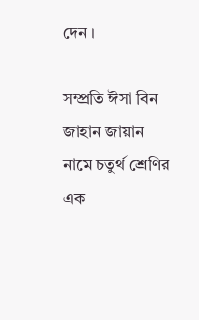দেন ।

সম্প্রতি ঈসা বিন জাহান জায়ান নামে চতুর্থ শ্রেণির এক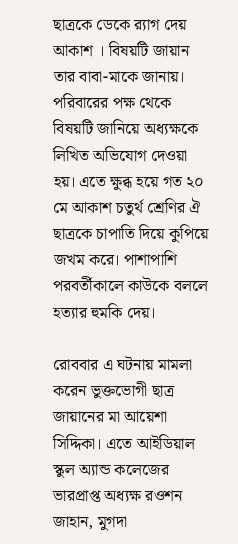ছাত্রকে ডেকে র‍্যাগ দেয় আকাশ । বিষয়টি জায়ান তার বাবা-মাকে জানায়। পরিবারের পক্ষ থেকে বিষয়টি জানিয়ে অধ্যক্ষকে লিখিত অভিযোগ দেওয়া হয়। এতে ক্ষুব্ধ হয়ে গত ২০ মে আকাশ চতুর্থ শ্রেণির ঐ ছাত্রকে চাপাতি দিয়ে কুপিয়ে জখম করে। পাশাপাশি পরবর্তীকালে কাউকে বললে হত্যার হুমকি দেয়।

রোববার এ ঘটনায় মামলা করেন ভুক্তভোগী ছাত্র জায়ানের মা আয়েশা সিদ্দিকা। এতে আইডিয়াল স্কুল অ্যান্ড কলেজের ভারপ্রাপ্ত অধ্যক্ষ রওশন জাহান, মুগদা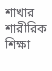শাখার শারীরিক শিক্ষা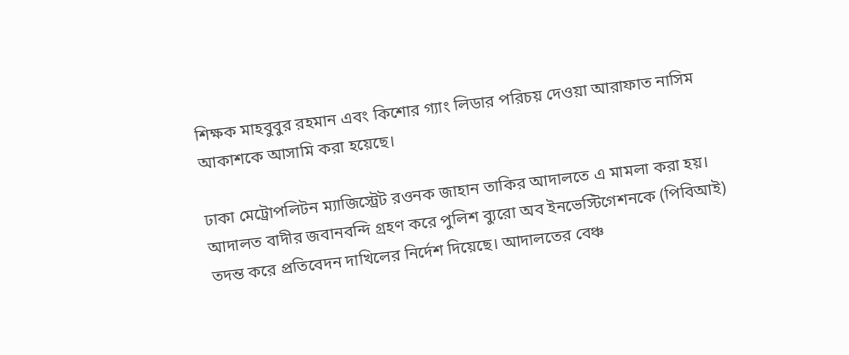শিক্ষক মাহবুবুর রহমান এবং কিশোর গ্যাং লিডার পরিচয় দেওয়া আরাফাত নাসিম আকাশকে আসামি করা হয়েছে।

ঢাকা মেট্রোপলিটন ম্যাজিস্ট্রেট রওনক জাহান তাকির আদালতে এ মামলা করা হয়। আদালত বাদীর জবানবন্দি গ্রহণ করে পুলিশ ব্যুরো অব ইনভেস্টিগেশনকে (পিবিআই) তদন্ত করে প্রতিবেদন দাখিলের নির্দেশ দিয়েছে। আদালতের বেঞ্চ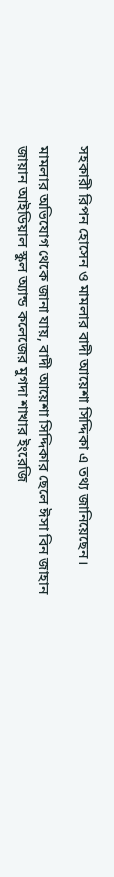সহকারী রিপন হোসেন ও মামলার বাদী আয়েশা সিদ্দিকা এ তথ্য জানিয়েছেন।

মামলার অভিযোগ থেকে জানা যায়, বাদী আয়েশা সিদ্দিকার ছেলে ঈসা বিন জাহান জায়ান আইডিয়াল স্কুল অ্যান্ড কলেজের মুগদা শাখার ইংরেজি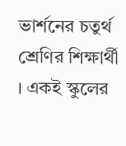ভার্শনের চতুর্থ শ্রেণির শিক্ষার্থী । একই স্কুলের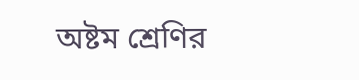অষ্টম শ্রেণির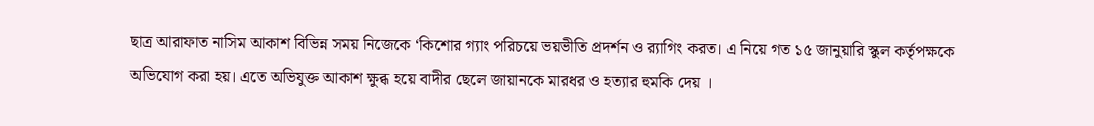ছাত্র আরাফাত নাসিম আকাশ বিভিন্ন সময় নিজেকে ‘কিশোর গ্যাং পরিচয়ে ভয়ভীতি প্রদর্শন ও র‍্যাগিং করত। এ নিয়ে গত ১৫ জানুয়ারি স্কুল কর্তৃপক্ষকে অভিযোগ করা হয়। এতে অভিযুক্ত আকাশ ক্ষুব্ধ হয়ে বাদীর ছেলে জায়ানকে মারধর ও হত্যার হুমকি দেয় ।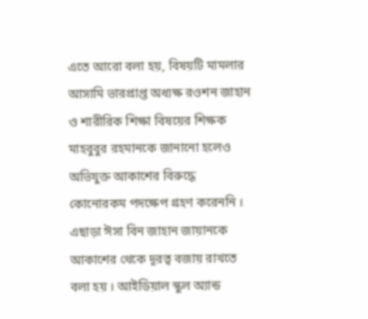এতে আরো বলা হয়, বিষয়টি মামলার আসামি ভারপ্রাপ্ত অধ্যক্ষ রওশন জাহান ও শারীরিক শিক্ষা বিষয়ের শিক্ষক মাহবুবুর রহমানকে জানানো হলেও অভিযুক্ত আকাশের বিরুদ্ধে কোনোরকম পদক্ষেপ গ্রহণ করেননি । এছাড়া ঈসা বিন জাহান জায়ানকে আকাশের থেকে দূরত্ব বজায় রাখতে বলা হয় । আইডিয়াল স্কুল অ্যান্ড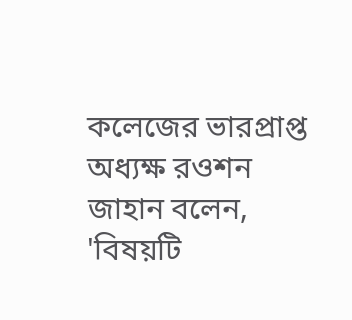কলেজের ভারপ্রাপ্ত অধ্যক্ষ রওশন জাহান বলেন, 'বিষয়টি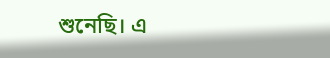শুনেছি। এ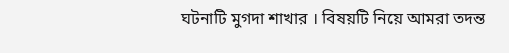ঘটনাটি মুগদা শাখার । বিষয়টি নিয়ে আমরা তদন্ত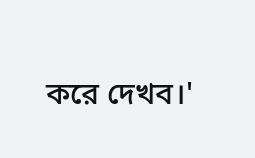করে দেখব।'